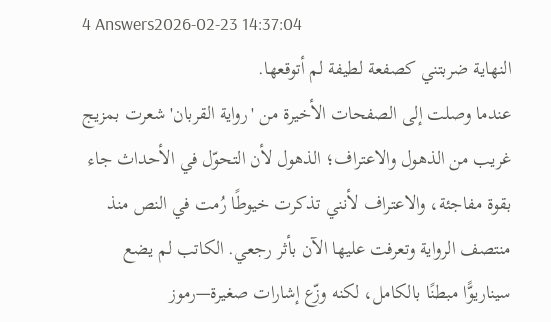4 Answers2026-02-23 14:37:04
النهاية ضربتني كصفعة لطيفة لم أتوقعها.
عندما وصلت إلى الصفحات الأخيرة من 'رواية القربان' شعرت بمزيج غريب من الذهول والاعتراف؛ الذهول لأن التحوّل في الأحداث جاء بقوة مفاجئة، والاعتراف لأنني تذكرت خيوطًا رُمت في النص منذ منتصف الرواية وتعرفت عليها الآن بأثر رجعي. الكاتب لم يضع سيناريوًّا مبطنًا بالكامل، لكنه وزّع إشارات صغيرة—رموز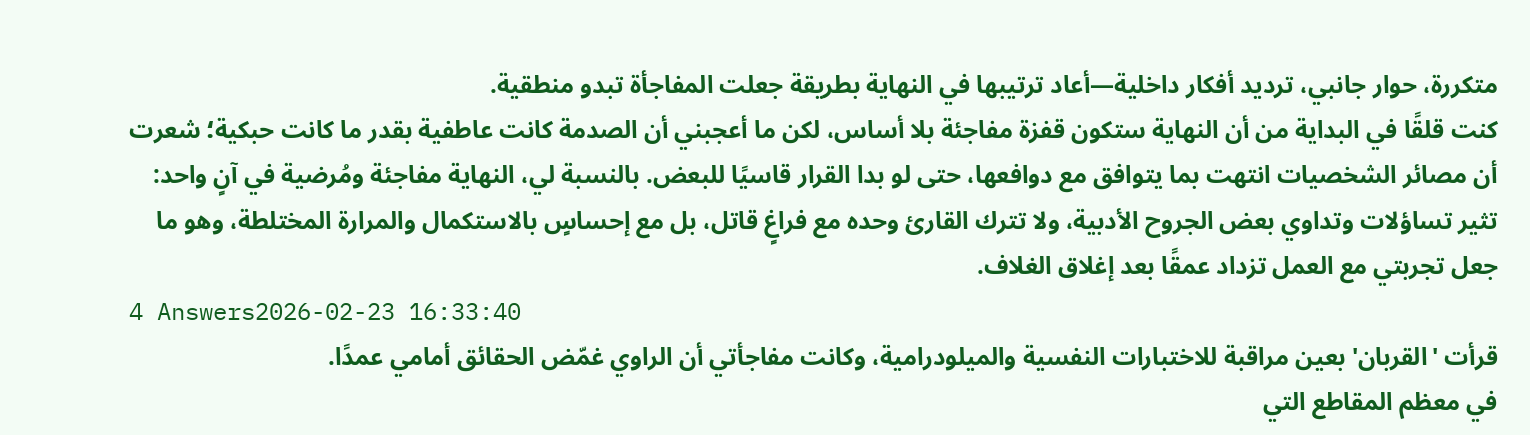متكررة، حوار جانبي، ترديد أفكار داخلية—أعاد ترتيبها في النهاية بطريقة جعلت المفاجأة تبدو منطقية.
كنت قلقًا في البداية من أن النهاية ستكون قفزة مفاجئة بلا أساس، لكن ما أعجبني أن الصدمة كانت عاطفية بقدر ما كانت حبكية؛ شعرت أن مصائر الشخصيات انتهت بما يتوافق مع دوافعها، حتى لو بدا القرار قاسيًا للبعض. بالنسبة لي، النهاية مفاجئة ومُرضية في آنٍ واحد: تثير تساؤلات وتداوي بعض الجروح الأدبية، ولا تترك القارئ وحده مع فراغٍ قاتل، بل مع إحساسٍ بالاستكمال والمرارة المختلطة، وهو ما جعل تجربتي مع العمل تزداد عمقًا بعد إغلاق الغلاف.
4 Answers2026-02-23 16:33:40
قرأت 'القربان' بعين مراقبة للاختبارات النفسية والميلودرامية، وكانت مفاجأتي أن الراوي غمّض الحقائق أمامي عمدًا.
في معظم المقاطع التي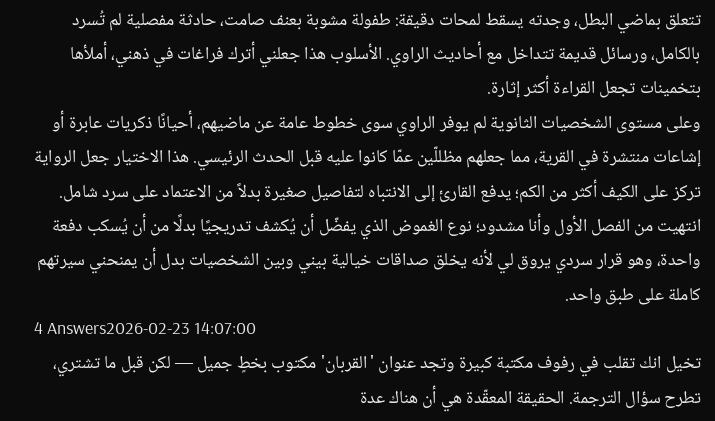تتعلق بماضي البطل، وجدته يسقط لمحات دقيقة: طفولة مشوبة بعنف صامت، حادثة مفصلية لم تُسرد بالكامل، ورسائل قديمة تتداخل مع أحاديث الراوي. الأسلوب هذا جعلني أترك فراغات في ذهني، أملأها بتخمينات تجعل القراءة أكثر إثارة.
وعلى مستوى الشخصيات الثانوية لم يوفر الراوي سوى خطوط عامة عن ماضيهم، أحيانًا ذكريات عابرة أو إشاعات منتشرة في القرية، مما جعلهم مظللّين عمّا كانوا عليه قبل الحدث الرئيسي. هذا الاختيار جعل الرواية تركز على الكيف أكثر من الكم؛ يدفع القارئ إلى الانتباه لتفاصيل صغيرة بدلاً من الاعتماد على سرد شامل.
انتهيت من الفصل الأول وأنا مشدود؛ نوع الغموض الذي يفضّل أن يُكشف تدريجيًا بدلًا من أن يُسكب دفعة واحدة، وهو قرار سردي يروق لي لأنه يخلق صداقات خيالية بيني وبين الشخصيات بدل أن يمنحني سيرتهم كاملة على طبق واحد.
4 Answers2026-02-23 14:07:00
تخيل انك تقلب في رفوف مكتبة كبيرة وتجد عنوان 'القربان' مكتوب بخطٍ جميل — لكن قبل ما تشتري، تطرح سؤال الترجمة. الحقيقة المعقّدة هي أن هناك عدة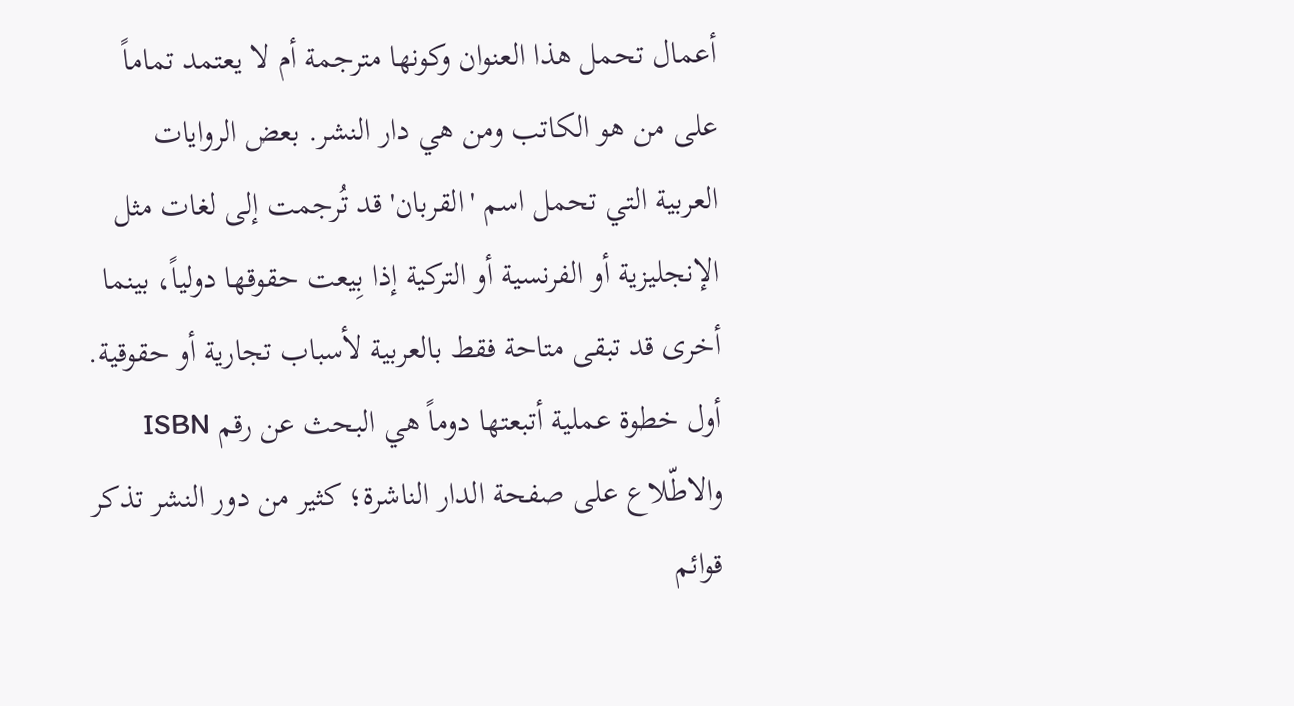أعمال تحمل هذا العنوان وكونها مترجمة أم لا يعتمد تماماً على من هو الكاتب ومن هي دار النشر. بعض الروايات العربية التي تحمل اسم 'القربان' قد تُرجمت إلى لغات مثل الإنجليزية أو الفرنسية أو التركية إذا بِيعت حقوقها دولياً، بينما أخرى قد تبقى متاحة فقط بالعربية لأسباب تجارية أو حقوقية.
أول خطوة عملية أتبعتها دوماً هي البحث عن رقم ISBN والاطّلاع على صفحة الدار الناشرة؛ كثير من دور النشر تذكر قوائم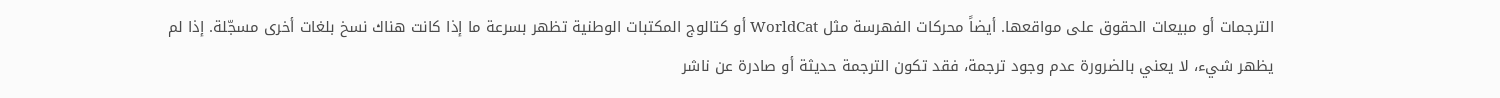الترجمات أو مبيعات الحقوق على مواقعها. أيضاً محركات الفهرسة مثل WorldCat أو كتالوج المكتبات الوطنية تظهر بسرعة ما إذا كانت هناك نسخ بلغات أخرى مسجّلة. إذا لم يظهر شيء، لا يعني بالضرورة عدم وجود ترجمة، فقد تكون الترجمة حديثة أو صادرة عن ناشر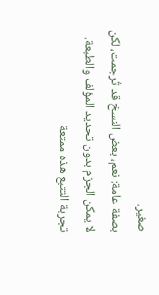صغير.
بصفة عامة: نعم، بعض النسخ قد تُرجمت، لكن لا يمكن الجزم بدون تحديد المؤلف والطبعة. تجربة التتبع هذه ممتعة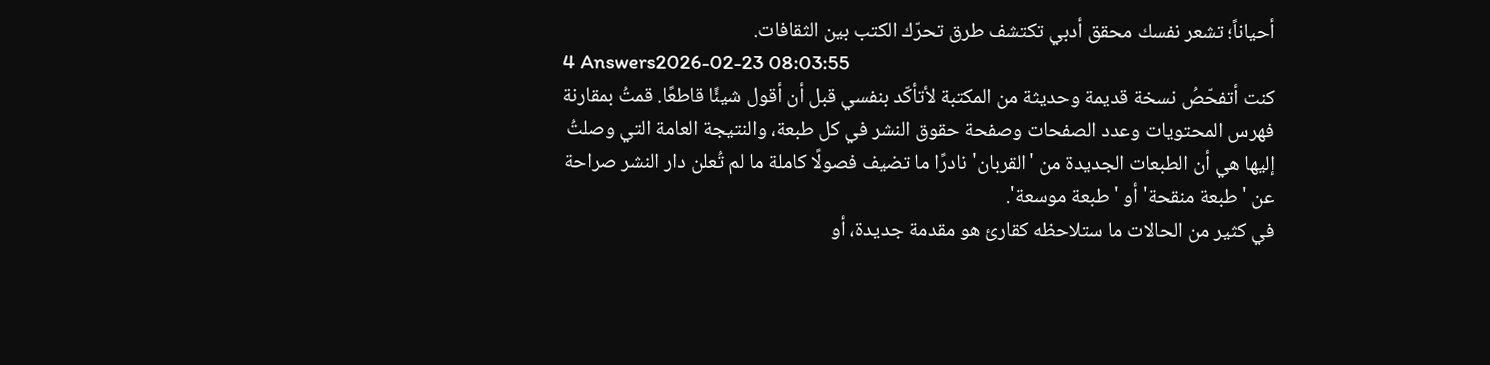أحياناً؛ تشعر نفسك محقق أدبي تكتشف طرق تحرّك الكتب بين الثقافات.
4 Answers2026-02-23 08:03:55
كنت أتفحّصُ نسخة قديمة وحديثة من المكتبة لأتأكّد بنفسي قبل أن أقول شيئًا قاطعًا. قمتُ بمقارنة فهرس المحتويات وعدد الصفحات وصفحة حقوق النشر في كل طبعة، والنتيجة العامة التي وصلتُ إليها هي أن الطبعات الجديدة من 'القربان' نادرًا ما تضيف فصولًا كاملة ما لم تُعلن دار النشر صراحة عن 'طبعة منقحة' أو 'طبعة موسعة'.
في كثير من الحالات ما ستلاحظه كقارئ هو مقدمة جديدة، أو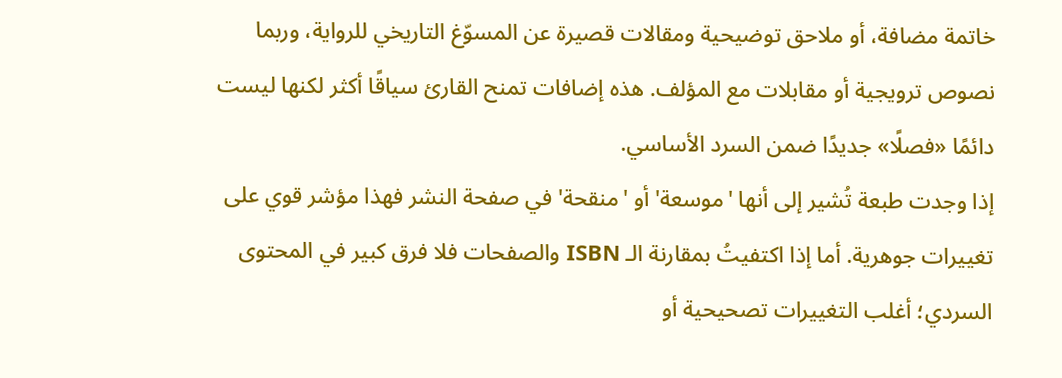خاتمة مضافة، أو ملاحق توضيحية ومقالات قصيرة عن المسوّغ التاريخي للرواية، وربما نصوص ترويجية أو مقابلات مع المؤلف. هذه إضافات تمنح القارئ سياقًا أكثر لكنها ليست دائمًا «فصلًا» جديدًا ضمن السرد الأساسي.
إذا وجدت طبعة تُشير إلى أنها 'موسعة' أو 'منقحة' في صفحة النشر فهذا مؤشر قوي على تغييرات جوهرية. أما إذا اكتفيتُ بمقارنة الـ ISBN والصفحات فلا فرق كبير في المحتوى السردي؛ أغلب التغييرات تصحيحية أو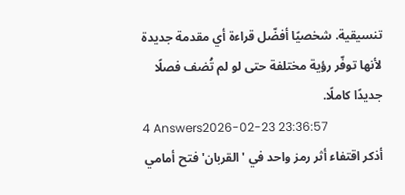تنسيقية. شخصيًا أفضّل قراءة أي مقدمة جديدة لأنها توفّر رؤية مختلفة حتى لو لم تُضف فصلًا جديدًا كاملًا.
4 Answers2026-02-23 23:36:57
أذكر اقتفاء أثر رمز واحد في 'القربان' فتح أمامي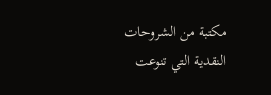مكتبة من الشروحات النقدية التي تنوعت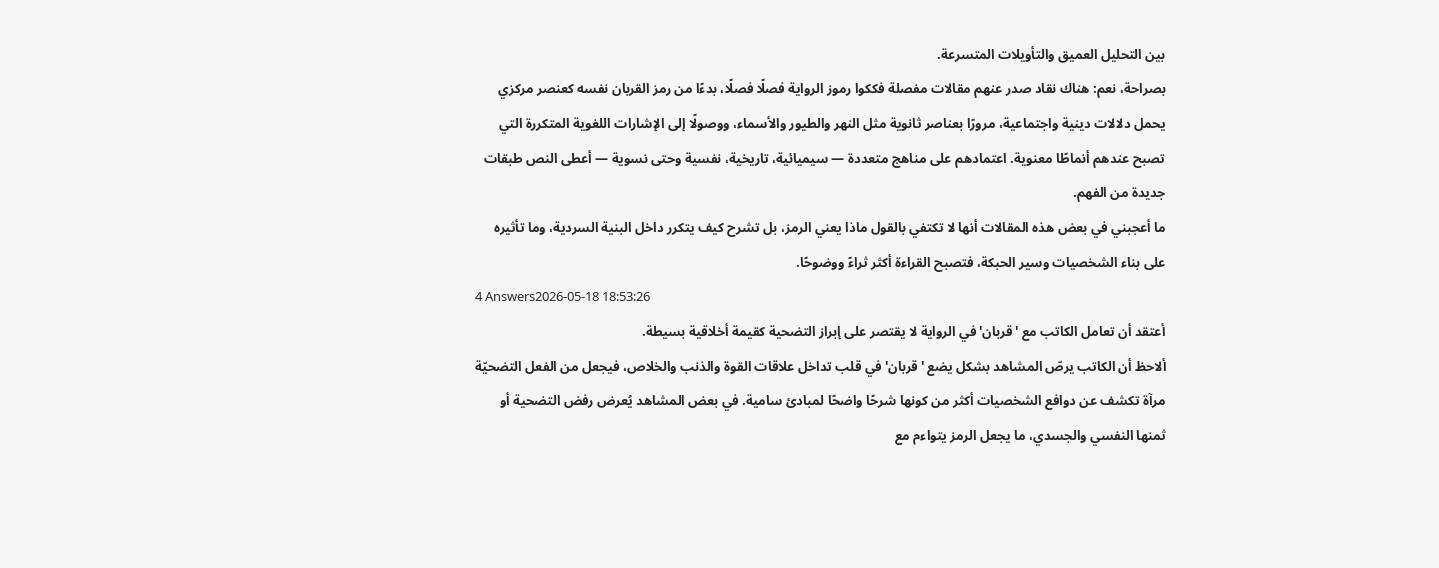بين التحليل العميق والتأويلات المتسرعة.
بصراحة، نعم: هناك نقاد صدر عنهم مقالات مفصلة فككوا رموز الرواية فصلًا فصلًا، بدءًا من رمز القربان نفسه كعنصر مركزي يحمل دلالات دينية واجتماعية، مرورًا بعناصر ثانوية مثل النهر والطيور والأسماء، ووصولًا إلى الإشارات اللغوية المتكررة التي تصبح عندهم أنماطًا معنوية. اعتمادهم على مناهج متعددة — سيميائية، تاريخية، نفسية وحتى نسوية — أعطى النص طبقات جديدة من الفهم.
ما أعجبني في بعض هذه المقالات أنها لا تكتفي بالقول ماذا يعني الرمز، بل تشرح كيف يتكرر داخل البنية السردية، وما تأثيره على بناء الشخصيات وسير الحبكة، فتصبح القراءة أكثر ثراءً ووضوحًا.
4 Answers2026-05-18 18:53:26
أعتقد أن تعامل الكاتب مع 'قربان' في الرواية لا يقتصر على إبراز التضحية كقيمة أخلاقية بسيطة.
ألاحظ أن الكاتب يرصّ المشاهد بشكل يضع 'قربان' في قلب تداخل علاقات القوة والذنب والخلاص، فيجعل من الفعل التضحيّة مرآة تكشف عن دوافع الشخصيات أكثر من كونها شرحًا واضحًا لمبادئ سامية. في بعض المشاهد يُعرض رفض التضحية أو ثمنها النفسي والجسدي، ما يجعل الرمز يتواءم مع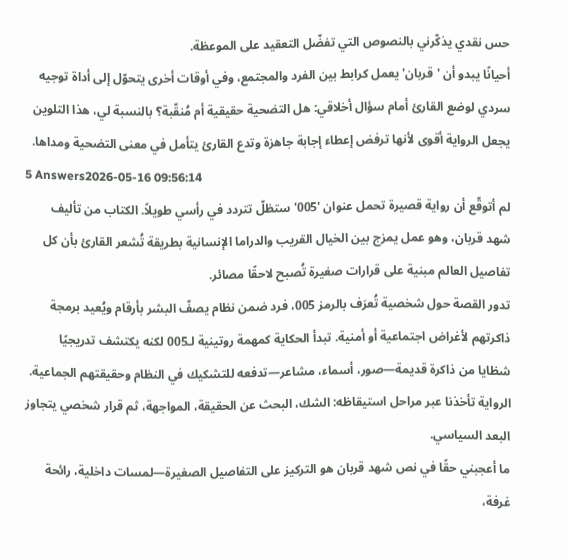حس نقدي يذكّرني بالنصوص التي تفضّل التعقيد على الموعظة.
أحيانًا يبدو أن 'قربان' يعمل كرابط بين الفرد والمجتمع، وفي أوقات أخرى يتحوّل إلى أداة توجيه سردي لوضع القارئ أمام سؤال أخلاقي: هل التضحية حقيقية أم مُنقّبة؟ بالنسبة لي، هذا التلوين يجعل الرواية أقوى لأنها ترفض إعطاء إجابة جاهزة وتدع القارئ يتأمل في معنى التضحية ومداها.
5 Answers2026-05-16 09:56:14
لم أتوقّع أن رواية قصيرة تحمل عنوان '005' ستظلّ تتردد في رأسي طويلاً. الكتاب من تأليف شهد قربان، وهو عمل يمزج بين الخيال القريب والدراما الإنسانية بطريقة تُشعر القارئ بأن كل تفاصيل العالم مبنية على قرارات صغيرة تُصبح لاحقًا مصائر.
تدور القصة حول شخصية تُعرَف بالرمز 005، فرد ضمن نظام يصفّ البشر بأرقام ويُعيد برمجة ذاكرتهم لأغراض اجتماعية أو أمنية. تبدأ الحكاية كمهمة روتينية لـ005 لكنه يكتشف تدريجيًا شظايا من ذاكرة قديمة—صور، أسماء، مشاعر—تدفعه للتشكيك في النظام وحقيقتهم الجماعية. الرواية تأخذنا عبر مراحل استيقاظه: الشك، البحث عن الحقيقة، المواجهة، ثم قرار شخصي يتجاوز البعد السياسي.
ما أعجبني حقًا في نص شهد قربان هو التركيز على التفاصيل الصغيرة—لمسات داخلية، رائحة غرفة،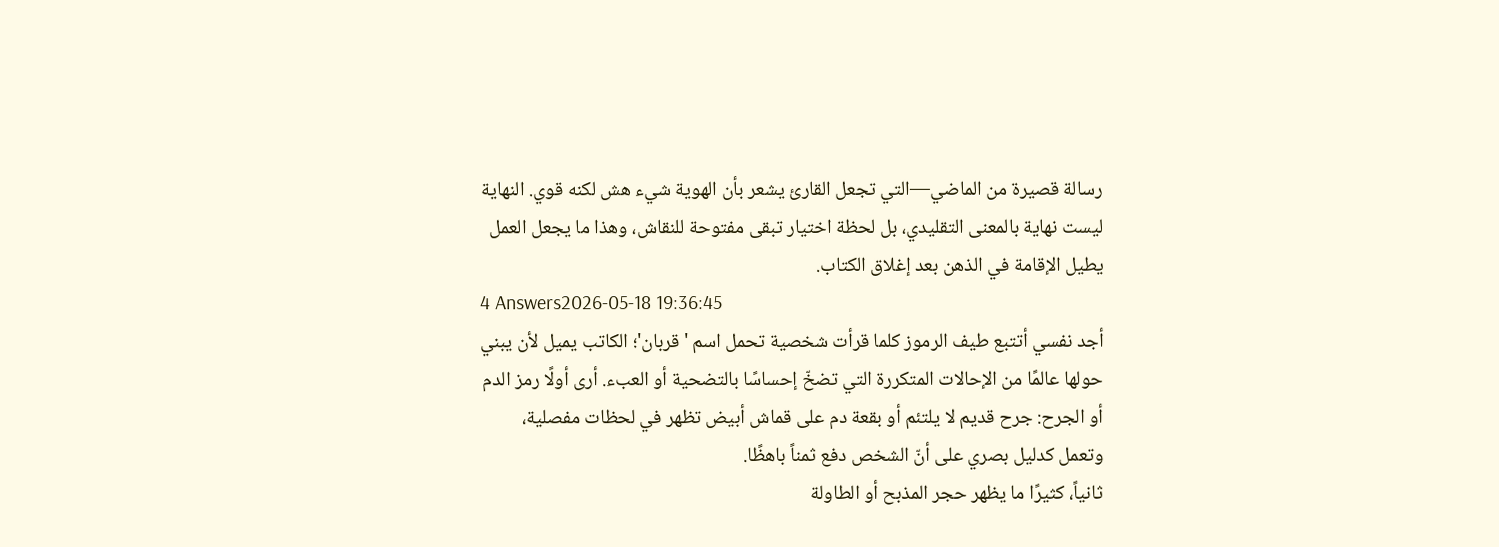رسالة قصيرة من الماضي—التي تجعل القارئ يشعر بأن الهوية شيء هش لكنه قوي. النهاية ليست نهاية بالمعنى التقليدي، بل لحظة اختيار تبقى مفتوحة للنقاش، وهذا ما يجعل العمل يطيل الإقامة في الذهن بعد إغلاق الكتاب.
4 Answers2026-05-18 19:36:45
أجد نفسي أتتبع طيف الرموز كلما قرأت شخصية تحمل اسم 'قربان'؛ الكاتب يميل لأن يبني حولها عالمًا من الإحالات المتكررة التي تضخّ إحساسًا بالتضحية أو العبء. أرى أولًا رمز الدم أو الجرح: جرح قديم لا يلتئم أو بقعة دم على قماش أبيض تظهر في لحظات مفصلية، وتعمل كدليل بصري على أنّ الشخص دفع ثمناً باهظًا.
ثانياً، كثيرًا ما يظهر حجر المذبح أو الطاولة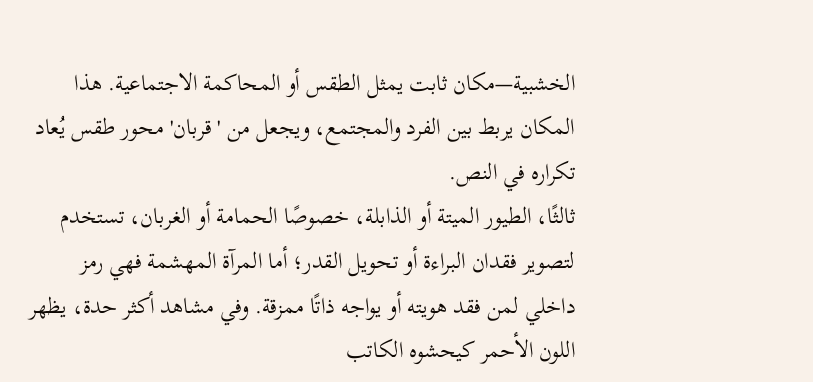الخشبية—مكان ثابت يمثل الطقس أو المحاكمة الاجتماعية. هذا المكان يربط بين الفرد والمجتمع، ويجعل من 'قربان' محور طقس يُعاد تكراره في النص.
ثالثًا، الطيور الميتة أو الذابلة، خصوصًا الحمامة أو الغربان، تستخدم لتصوير فقدان البراءة أو تحويل القدر؛ أما المرآة المهشمة فهي رمز داخلي لمن فقد هويته أو يواجه ذاتًا ممزقة. وفي مشاهد أكثر حدة، يظهر اللون الأحمر كيحشوه الكاتب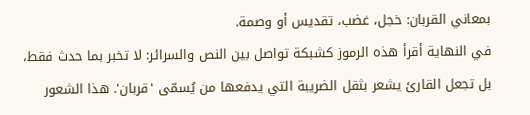بمعاني القربان: خجل، غضب، تقديس أو وصمة.
في النهاية أقرأ هذه الرموز كشبكة تواصل بين النص والسرائر: لا تخبر بما حدث فقط، بل تجعل القارئ يشعر بثقل الضريبة التي يدفعها من يُسمّى 'قربان'. هذا الشعور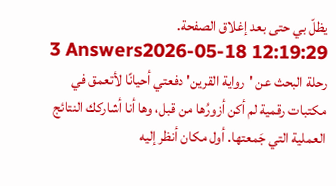يظلّ بي حتى بعد إغلاق الصفحة.
3 Answers2026-05-18 12:19:29
رحلة البحث عن 'رواية القرين' دفعتي أحيانًا لأتعمق في مكتبات رقمية لم أكن أزورُها من قبل، وها أنا أشاركك النتائج العملية التي جَمعتها. أول مكان أنظر إليه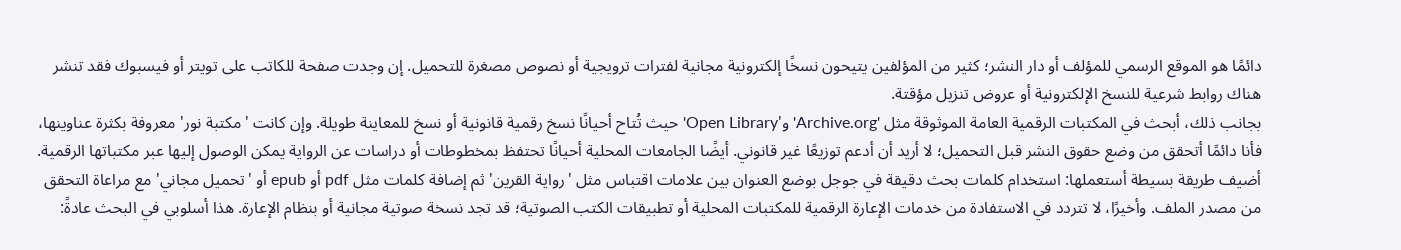دائمًا هو الموقع الرسمي للمؤلف أو دار النشر؛ كثير من المؤلفين يتيحون نسخًا إلكترونية مجانية لفترات ترويجية أو نصوص مصغرة للتحميل. إن وجدت صفحة للكاتب على تويتر أو فيسبوك فقد تنشر هناك روابط شرعية للنسخ الإلكترونية أو عروض تنزيل مؤقتة.
بجانب ذلك، أبحث في المكتبات الرقمية العامة الموثوقة مثل 'Archive.org' و'Open Library' حيث تُتاح أحيانًا نسخ رقمية قانونية أو نسخ للمعاينة طويلة. وإن كانت 'مكتبة نور' معروفة بكثرة عناوينها، فأنا دائمًا أتحقق من وضع حقوق النشر قبل التحميل؛ لا أريد أن أدعم توزيعًا غير قانوني. أيضًا الجامعات المحلية أحيانًا تحتفظ بمخطوطات أو دراسات عن الرواية يمكن الوصول إليها عبر مكتباتها الرقمية.
أضيف طريقة بسيطة أستعملها: استخدام كلمات بحث دقيقة في جوجل بوضع العنوان بين علامات اقتباس مثل 'رواية القرين' ثم إضافة كلمات مثل pdf أو epub أو 'تحميل مجاني' مع مراعاة التحقق من مصدر الملف. وأخيرًا، لا تتردد في الاستفادة من خدمات الإعارة الرقمية للمكتبات المحلية أو تطبيقات الكتب الصوتية؛ قد تجد نسخة صوتية مجانية أو بنظام الإعارة. هذا أسلوبي في البحث عادةً: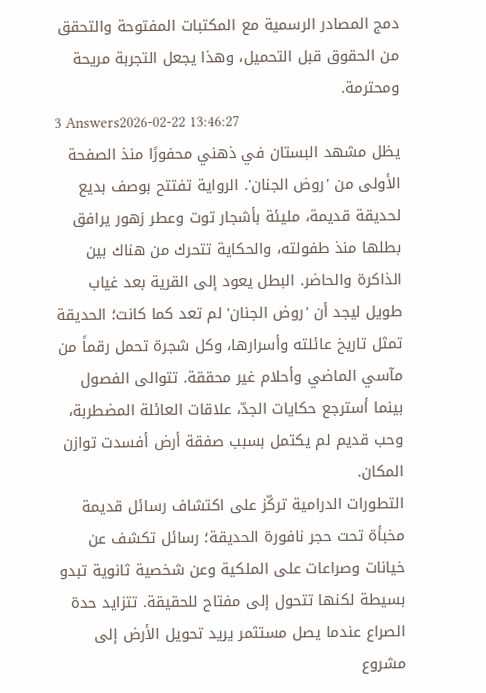دمج المصادر الرسمية مع المكتبات المفتوحة والتحقق من الحقوق قبل التحميل، وهذا يجعل التجربة مريحة ومحترمة.
3 Answers2026-02-22 13:46:27
يظل مشهد البستان في ذهني محفورًا منذ الصفحة الأولى من 'روض الجنان'. الرواية تفتتح بوصف بديع لحديقة قديمة، مليئة بأشجار توت وعطر زهور يرافق بطلها منذ طفولته، والحكاية تتحرك من هناك بين الذاكرة والحاضر. البطل يعود إلى القرية بعد غياب طويل ليجد أن 'روض الجنان' لم تعد كما كانت؛ الحديقة تمثل تاريخ عائلته وأسرارها، وكل شجرة تحمل رقماً من مآسي الماضي وأحلام غير محققة. تتوالى الفصول بينما أسترجع حكايات الجدّ، علاقات العائلة المضطربة، وحب قديم لم يكتمل بسبب صفقة أرض أفسدت توازن المكان.
التطورات الدرامية تركّز على اكتشاف رسائل قديمة مخبأة تحت حجر نافورة الحديقة؛ رسائل تكشف عن خيانات وصراعات على الملكية وعن شخصية ثانوية تبدو بسيطة لكنها تتحول إلى مفتاح للحقيقة. تتزايد حدة الصراع عندما يصل مستثمر يريد تحويل الأرض إلى مشروع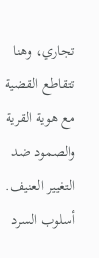تجاري، وهنا تتقاطع القضية مع هوية القرية والصمود ضد التغيير العنيف. أسلوب السرد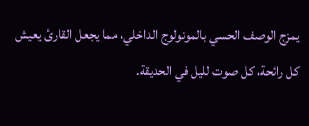يمزج الوصف الحسي بالمونولوج الداخلي، مما يجعل القارئ يعيش كل رائحة، كل صوت لليل في الحديقة.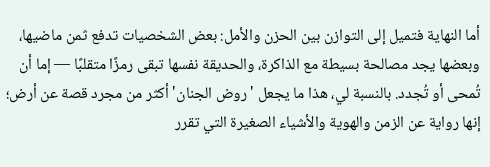أما النهاية فتميل إلى التوازن بين الحزن والأمل: بعض الشخصيات تدفع ثمن ماضيها، وبعضها يجد مصالحة بسيطة مع الذاكرة، والحديقة نفسها تبقى رمزًا متقلبًا — إما أن تُمحى أو تُجدد. بالنسبة لي، هذا ما يجعل 'روض الجنان' أكثر من مجرد قصة عن أرض؛ إنها رواية عن الزمن والهوية والأشياء الصغيرة التي تقرر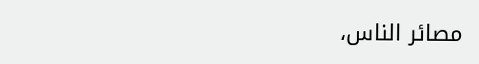مصائر الناس،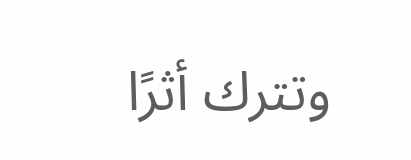وتترك أثرًا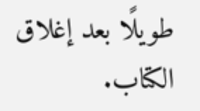طويلًا بعد إغلاق الكتاب.